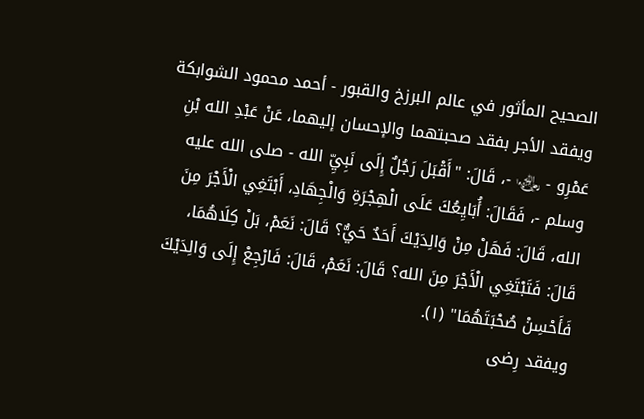الصحيح المأثور في عالم البرزخ والقبور - أحمد محمود الشوابكة
ويفقد الأجر بفقد صحبتهما والإحسان إليهما، عَنْ عَبْدِ الله بْنِ عَمْرِو - ﵄ -، قَالَ: "أَقْبَلَ رَجُلٌ إِلَى نَبِيِّ الله - صلى الله عليه وسلم -، فَقَالَ: أُبَايِعُكَ عَلَى الْهِجْرَةِ وَالْجِهَادِ، أَبْتَغِي الْأَجْرَ مِنَ الله، قَالَ: فَهَلْ مِنْ وَالِدَيْكَ أَحَدٌ حَيٌّ؟ قَالَ: نَعَمْ، بَلْ كِلَاهُمَا، قَالَ: فَتَبْتَغِي الْأَجْرَ مِنَ الله؟ قَالَ: نَعَمْ، قَالَ: فَارْجِعْ إِلَى وَالِدَيْكَ فَأَحْسِنْ صُحْبَتَهُمَا" (١).
ويفقد رِضى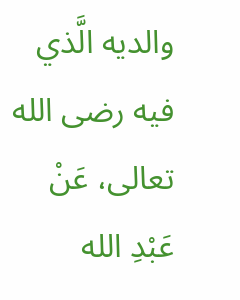والديه الَّذي فيه رضى الله تعالى، عَنْ عَبْدِ الله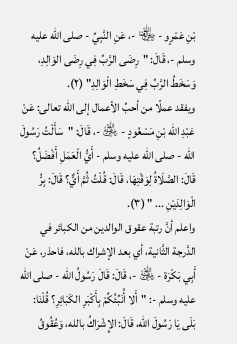بْنِ عَمْرٍو - ﵄ -، عَنِ النَّبِيِّ - صلى الله عليه وسلم -، قَالَ: "رِضَى الرَّبِّ فِي رِضَى الوَالِدِ، وَسَخَطُ الرَّبِّ فِي سَخَطِ الْوَالِدِ" (٢).
ويفقد عملًا من أحبِّ الأعمال إلى الله تعالى: عَنْ عَبْدِ الله بْنِ مَسْعُودٍ - ﵁ -، قَالَ: "سَأَلْتُ رَسُولَ الله - صلى الله عليه وسلم - أَيُّ الْعَمَلِ أَفْضَلُ؟ قَالَ: الصَّلَاةُ لِوَقْتِهَا، قَالَ: قُلْتُ ثُمَّ أَيٌّ؟ قَالَ: بِرُّ الْوَالِدَيْنِ ... " (٣).
واعلم أنَّ رتبة عقوق الوالدين من الكبائر في الدَّرجة الثَّانية، أي بعد الإشراك بالله، فاحذر، عَنْ أَبِي بَكْرَة - ﵁ -، قَالَ: قَالَ رَسُولُ الله - صلى الله عليه وسلم -: "أَلا أُنَبِّئُكُمْ بِأَكْبَرِ الكَبَائِرِ؟ قُلْنَا: بَلَى يَا رَسُولَ الله، قَالَ: الإِشْرَاكُ بالله، وَعُقُوقُ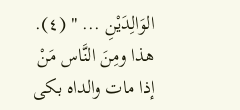الوَالِدَيْنِ ... " (٤).
هذا ومِنَ النَّاس مَنْ إذا مات والداه بكى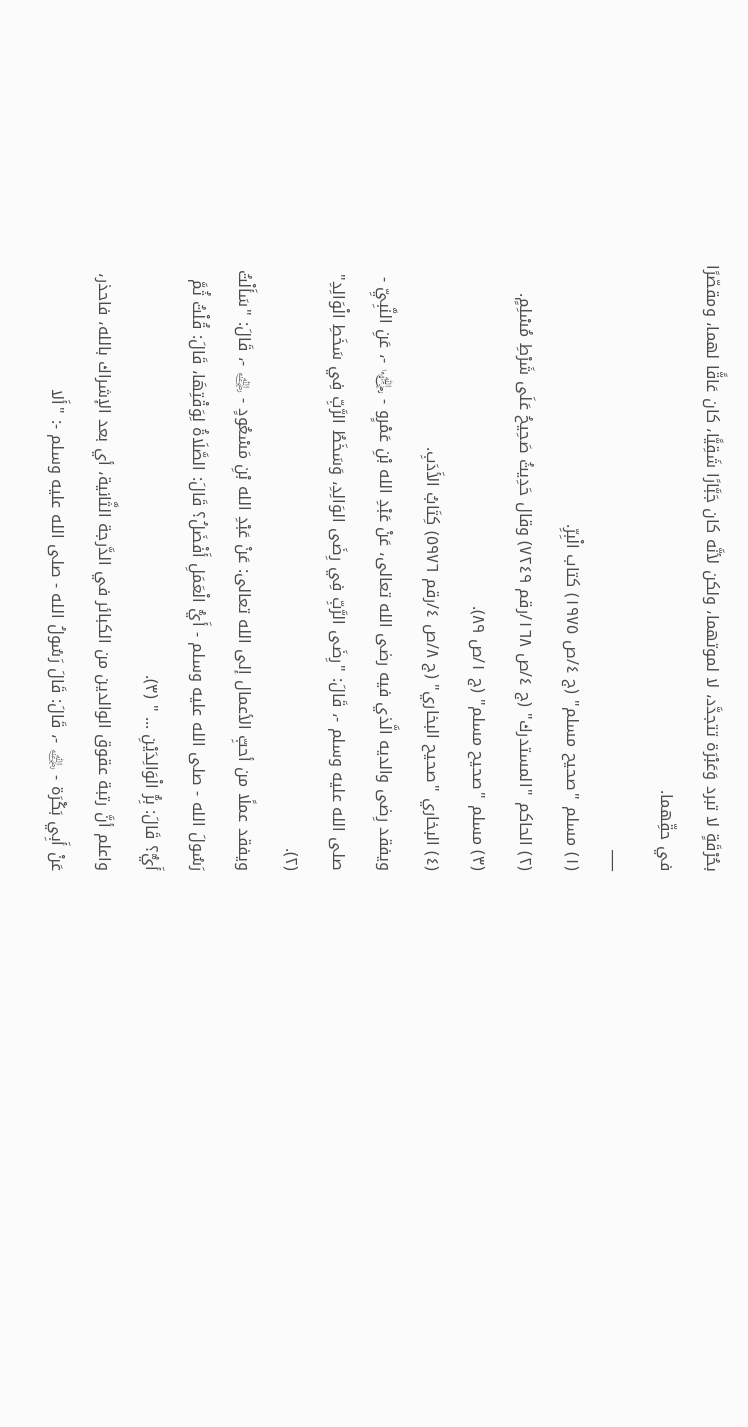بحُرْقَةٍ لا تبرد وَعَبْرَة تتجدَّد، لا لموتهما، ولكن لأنَّه كان جَبَّارًا شَقِيًّا، كان عَاقًّا لهما، ومقصّرًا في حقِّهما.
___
(١) مسلم "صحيح مسلم" (ج ٤/ص ١٩٧٥) كتاب الْبِرِّ.
(٢) الحاكم "المستدرك" (ج ٤/ص ١٦٨/رقم ٧٢٤٩) وقال حَدِيثُ صَحِيحُ عَلَى شَرْطِ مُسْلِمٍ.
(٣) مسلم "صحيح مسلم" (ج ١/ص ٨٩).
(٤) البخاري "صحيح البخاري" (ج ٨/ص ٤/رقم ٥٩٧٦) كِتَابُ الأَدَبِ.
ويفقد رِضى والديه الَّذي فيه رضى الله تعالى، عَنْ عَبْدِ الله بْنِ عَمْرٍو - ﵄ -، عَنِ النَّبِيِّ - صلى الله عليه وسلم -، قَالَ: "رِضَى الرَّبِّ فِي رِضَى الوَالِدِ، وَسَخَطُ الرَّبِّ فِي سَخَطِ الْوَالِدِ" (٢).
ويفقد عملًا من أحبِّ الأعمال إلى الله تعالى: عَنْ عَبْدِ الله بْنِ مَسْعُودٍ - ﵁ -، قَالَ: "سَأَلْتُ رَسُولَ الله - صلى الله عليه وسلم - أَيُّ الْعَمَلِ أَفْضَلُ؟ قَالَ: الصَّلَاةُ لِوَقْتِهَا، قَالَ: قُلْتُ ثُمَّ أَيٌّ؟ قَالَ: بِرُّ الْوَالِدَيْنِ ... " (٣).
واعلم أنَّ رتبة عقوق الوالدين من الكبائر في الدَّرجة الثَّانية، أي بعد الإشراك بالله، فاحذر، عَنْ أَبِي بَكْرَة - ﵁ -، قَالَ: قَالَ رَسُولُ الله - صلى الله عليه وسلم -: "أَلا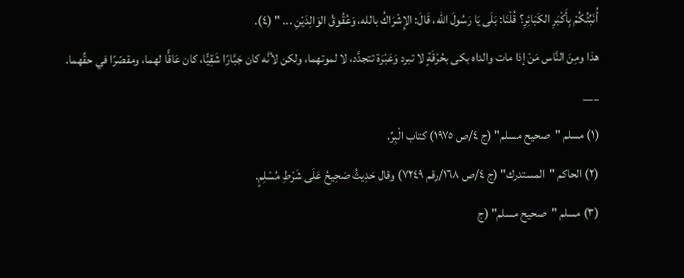أُنَبِّئُكُمْ بِأَكْبَرِ الكَبَائِرِ؟ قُلْنَا: بَلَى يَا رَسُولَ الله، قَالَ: الإِشْرَاكُ بالله، وَعُقُوقُ الوَالِدَيْنِ ... " (٤).
هذا ومِنَ النَّاس مَنْ إذا مات والداه بكى بحُرْقَةٍ لا تبرد وَعَبْرَة تتجدَّد، لا لموتهما، ولكن لأنَّه كان جَبَّارًا شَقِيًّا، كان عَاقًّا لهما، ومقصّرًا في حقِّهما.
___
(١) مسلم "صحيح مسلم" (ج ٤/ص ١٩٧٥) كتاب الْبِرِّ.
(٢) الحاكم "المستدرك" (ج ٤/ص ١٦٨/رقم ٧٢٤٩) وقال حَدِيثُ صَحِيحُ عَلَى شَرْطِ مُسْلِمٍ.
(٣) مسلم "صحيح مسلم" (ج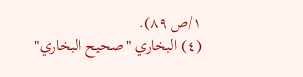١/ص ٨٩).
(٤) البخاري "صحيح البخاري"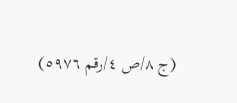(ج ٨/ص ٤/رقم ٥٩٧٦)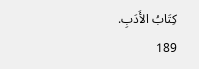كِتَابُ الأَدَبِ.
189